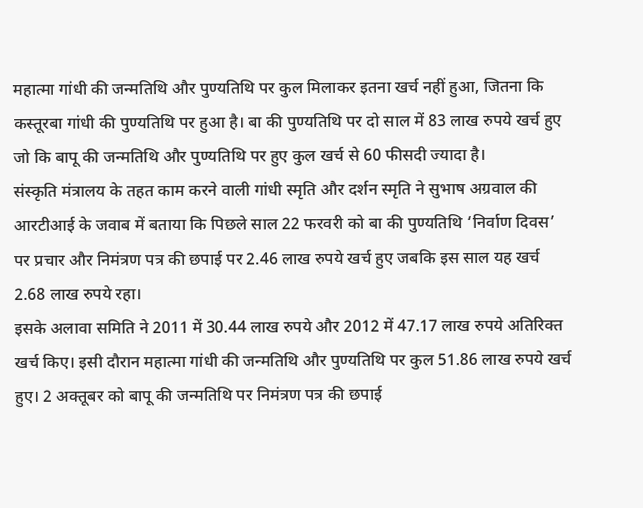महात्मा गांधी की जन्मतिथि और पुण्यतिथि पर कुल मिलाकर इतना खर्च नहीं हुआ, जितना कि कस्तूरबा गांधी की पुण्यतिथि पर हुआ है। बा की पुण्यतिथि पर दो साल में 83 लाख रुपये खर्च हुए जो कि बापू की जन्मतिथि और पुण्यतिथि पर हुए कुल खर्च से 60 फीसदी ज्यादा है।
संस्कृति मंत्रालय के तहत काम करने वाली गांधी स्मृति और दर्शन स्मृति ने सुभाष अग्रवाल की आरटीआई के जवाब में बताया कि पिछले साल 22 फरवरी को बा की पुण्यतिथि ‘निर्वाण दिवस’ पर प्रचार और निमंत्रण पत्र की छपाई पर 2.46 लाख रुपये खर्च हुए जबकि इस साल यह खर्च 2.68 लाख रुपये रहा।
इसके अलावा समिति ने 2011 में 30.44 लाख रुपये और 2012 में 47.17 लाख रुपये अतिरिक्त खर्च किए। इसी दौरान महात्मा गांधी की जन्मतिथि और पुण्यतिथि पर कुल 51.86 लाख रुपये खर्च हुए। 2 अक्तूबर को बापू की जन्मतिथि पर निमंत्रण पत्र की छपाई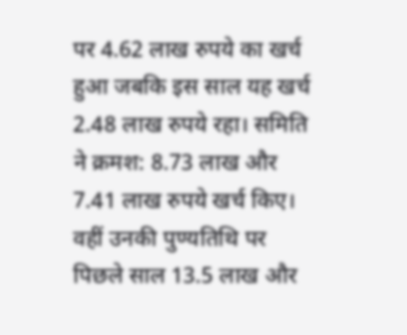पर 4.62 लाख रुपये का खर्च हुआ जबकि इस साल यह खर्च 2.48 लाख रुपये रहा। समिति ने क्रमश: 8.73 लाख और 7.41 लाख रुपये खर्च किए। वहीं उनकी पुण्यतिथि पर पिछले साल 13.5 लाख और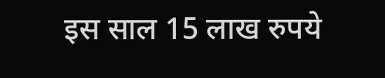इस साल 15 लाख रुपये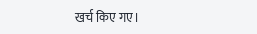खर्च किए गए।